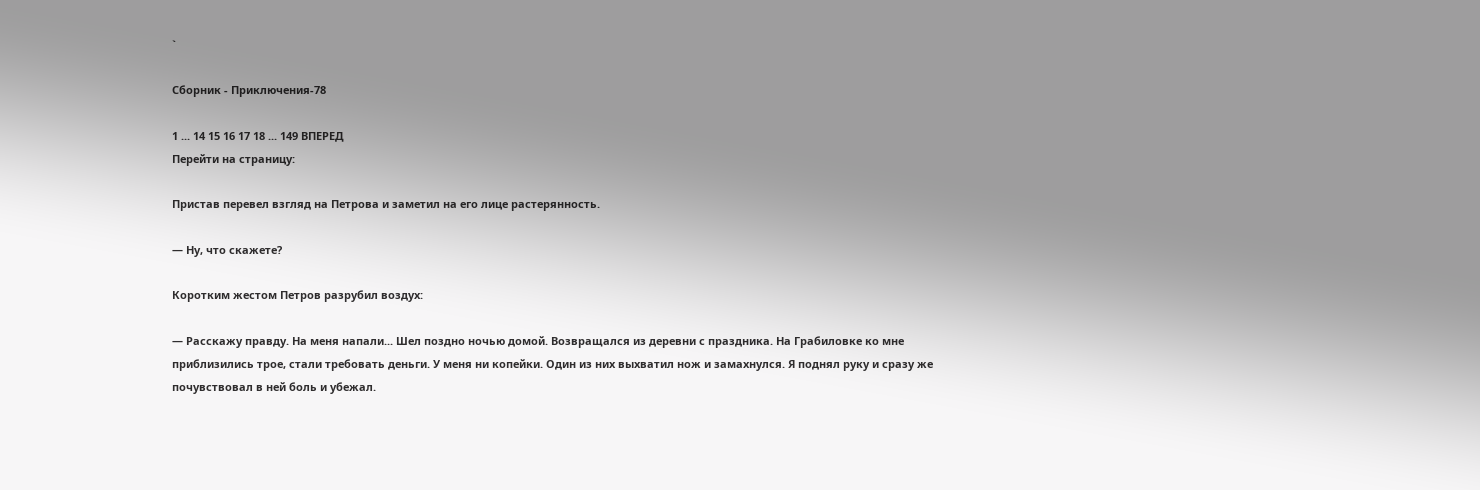`

Сборник - Приключения-78

1 ... 14 15 16 17 18 ... 149 ВПЕРЕД
Перейти на страницу:

Пристав перевел взгляд на Петрова и заметил на его лице растерянность.

— Ну, что скажете?

Коротким жестом Петров разрубил воздух:

— Расскажу правду. На меня напали... Шел поздно ночью домой. Возвращался из деревни с праздника. На Грабиловке ко мне приблизились трое, стали требовать деньги. У меня ни копейки. Один из них выхватил нож и замахнулся. Я поднял руку и сразу же почувствовал в ней боль и убежал.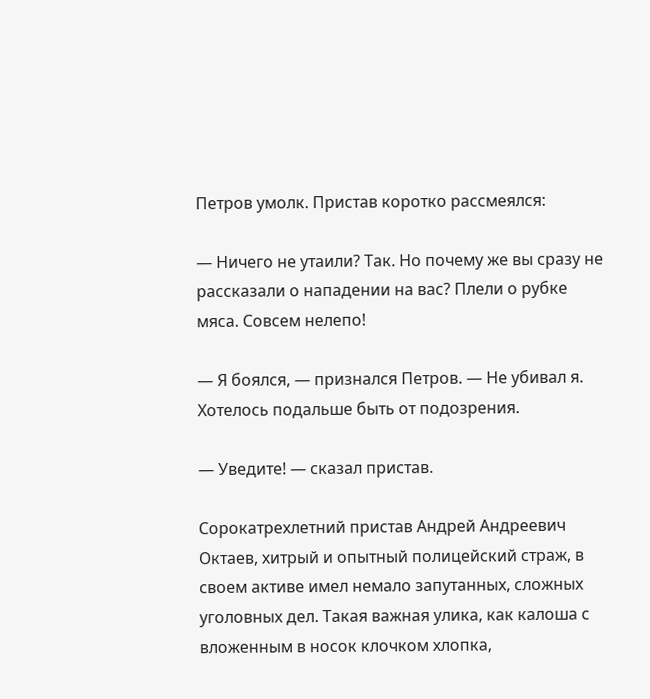Петров умолк. Пристав коротко рассмеялся:

— Ничего не утаили? Так. Но почему же вы сразу не рассказали о нападении на вас? Плели о рубке мяса. Совсем нелепо!

— Я боялся, — признался Петров. — Не убивал я. Хотелось подальше быть от подозрения.

— Уведите! — сказал пристав.

Сорокатрехлетний пристав Андрей Андреевич Октаев, хитрый и опытный полицейский страж, в своем активе имел немало запутанных, сложных уголовных дел. Такая важная улика, как калоша с вложенным в носок клочком хлопка,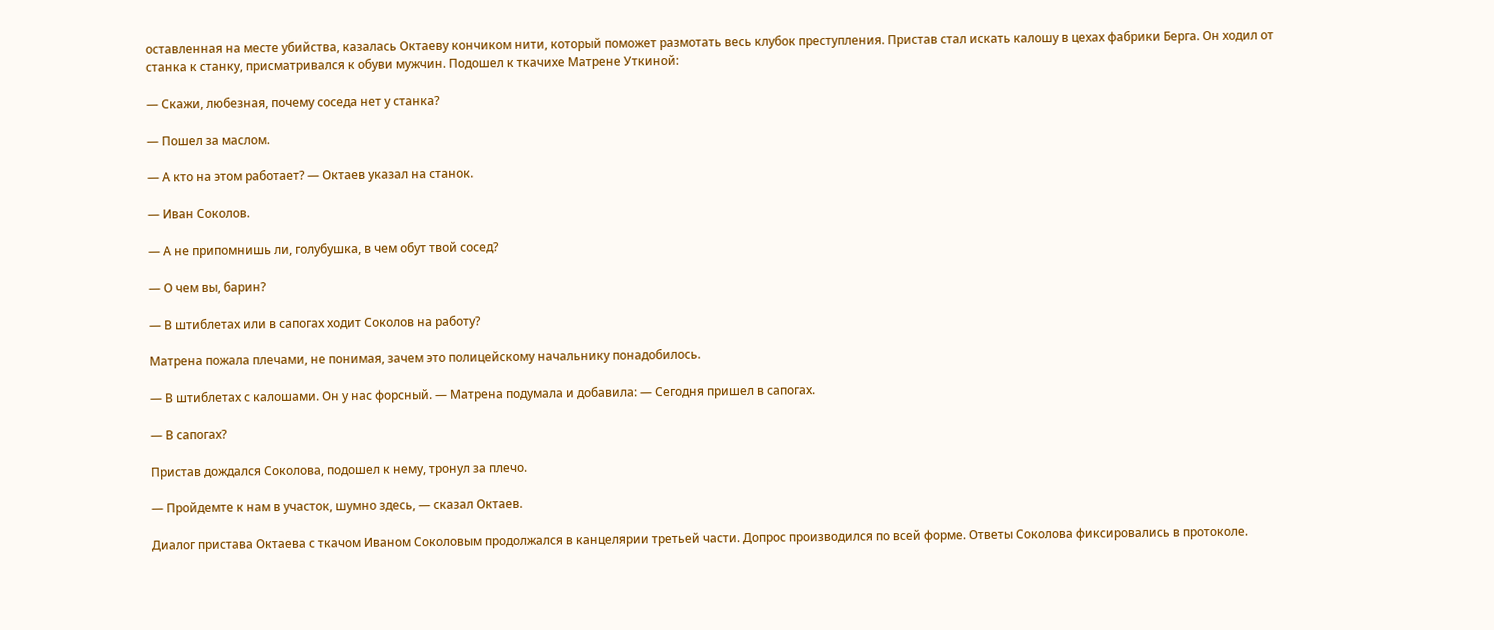оставленная на месте убийства, казалась Октаеву кончиком нити, который поможет размотать весь клубок преступления. Пристав стал искать калошу в цехах фабрики Берга. Он ходил от станка к станку, присматривался к обуви мужчин. Подошел к ткачихе Матрене Уткиной:

— Скажи, любезная, почему соседа нет у станка?

— Пошел за маслом.

— А кто на этом работает? — Октаев указал на станок.

— Иван Соколов.

— А не припомнишь ли, голубушка, в чем обут твой сосед?

— О чем вы, барин?

— В штиблетах или в сапогах ходит Соколов на работу?

Матрена пожала плечами, не понимая, зачем это полицейскому начальнику понадобилось.

— В штиблетах с калошами. Он у нас форсный. — Матрена подумала и добавила: — Сегодня пришел в сапогах.

— В сапогах?

Пристав дождался Соколова, подошел к нему, тронул за плечо.

— Пройдемте к нам в участок, шумно здесь, — сказал Октаев.

Диалог пристава Октаева с ткачом Иваном Соколовым продолжался в канцелярии третьей части. Допрос производился по всей форме. Ответы Соколова фиксировались в протоколе.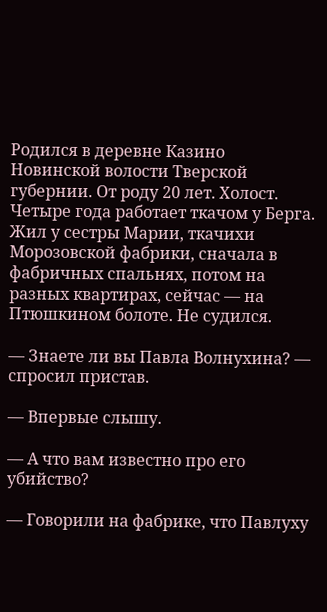Родился в деревне Казино Новинской волости Тверской губернии. От роду 20 лет. Холост. Четыре года работает ткачом у Берга. Жил у сестры Марии, ткачихи Морозовской фабрики, сначала в фабричных спальнях, потом на разных квартирах, сейчас — на Птюшкином болоте. Не судился.

— Знаете ли вы Павла Волнухина? — спросил пристав.

— Впервые слышу.

— А что вам известно про его убийство?

— Говорили на фабрике, что Павлуху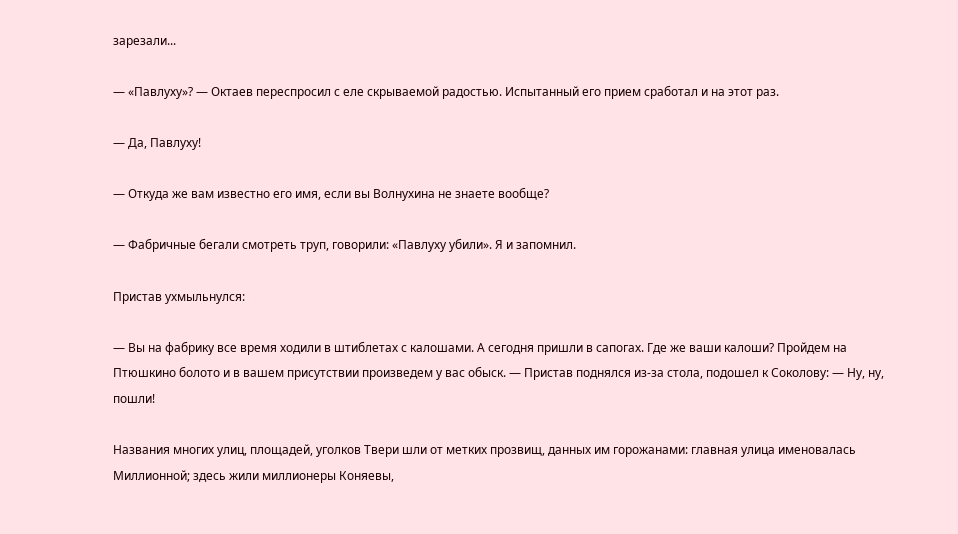зарезали...

— «Павлуху»? — Октаев переспросил с еле скрываемой радостью. Испытанный его прием сработал и на этот раз.

— Да, Павлуху!

— Откуда же вам известно его имя, если вы Волнухина не знаете вообще?

— Фабричные бегали смотреть труп, говорили: «Павлуху убили». Я и запомнил.

Пристав ухмыльнулся:

— Вы на фабрику все время ходили в штиблетах с калошами. А сегодня пришли в сапогах. Где же ваши калоши? Пройдем на Птюшкино болото и в вашем присутствии произведем у вас обыск. — Пристав поднялся из-за стола, подошел к Соколову: — Ну, ну, пошли!

Названия многих улиц, площадей, уголков Твери шли от метких прозвищ, данных им горожанами: главная улица именовалась Миллионной; здесь жили миллионеры Коняевы,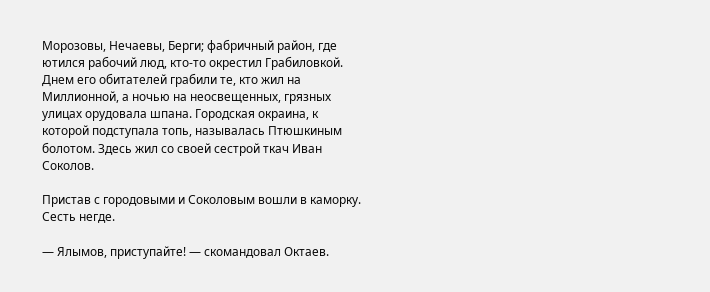Морозовы, Нечаевы, Берги; фабричный район, где ютился рабочий люд, кто-то окрестил Грабиловкой. Днем его обитателей грабили те, кто жил на Миллионной, а ночью на неосвещенных, грязных улицах орудовала шпана. Городская окраина, к которой подступала топь, называлась Птюшкиным болотом. Здесь жил со своей сестрой ткач Иван Соколов.

Пристав с городовыми и Соколовым вошли в каморку. Сесть негде.

— Ялымов, приступайте! — скомандовал Октаев.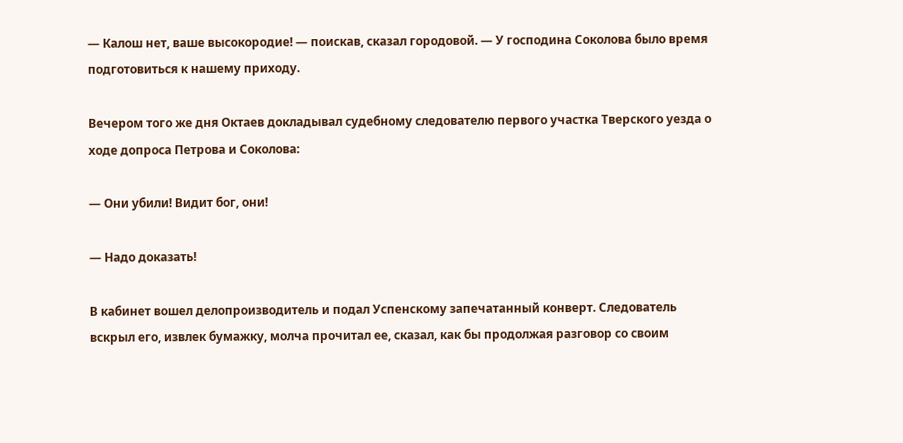— Калош нет, ваше высокородие! — поискав, сказал городовой. — У господина Соколова было время подготовиться к нашему приходу.

Вечером того же дня Октаев докладывал судебному следователю первого участка Тверского уезда о ходе допроса Петрова и Соколова:

— Они убили! Видит бог, они!

— Надо доказать!

В кабинет вошел делопроизводитель и подал Успенскому запечатанный конверт. Следователь вскрыл его, извлек бумажку, молча прочитал ее, сказал, как бы продолжая разговор со своим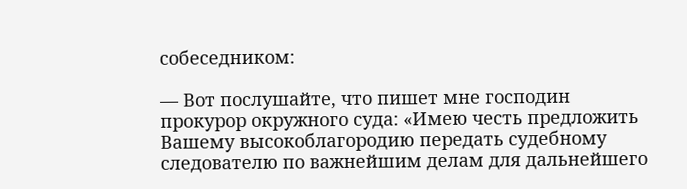собеседником:

— Вот послушайте, что пишет мне господин прокурор окружного суда: «Имею честь предложить Вашему высокоблагородию передать судебному следователю по важнейшим делам для дальнейшего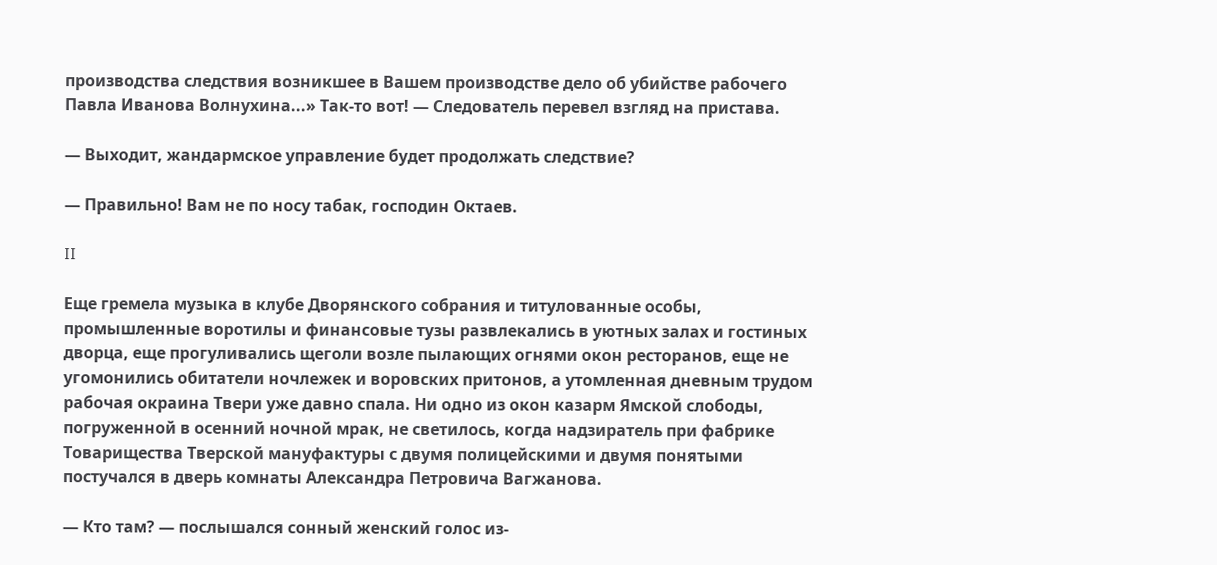производства следствия возникшее в Вашем производстве дело об убийстве рабочего Павла Иванова Волнухина...» Так-то вот! — Следователь перевел взгляд на пристава.

— Выходит, жандармское управление будет продолжать следствие?

— Правильно! Вам не по носу табак, господин Октаев.

II

Еще гремела музыка в клубе Дворянского собрания и титулованные особы, промышленные воротилы и финансовые тузы развлекались в уютных залах и гостиных дворца, еще прогуливались щеголи возле пылающих огнями окон ресторанов, еще не угомонились обитатели ночлежек и воровских притонов, а утомленная дневным трудом рабочая окраина Твери уже давно спала. Ни одно из окон казарм Ямской слободы, погруженной в осенний ночной мрак, не светилось, когда надзиратель при фабрике Товарищества Тверской мануфактуры с двумя полицейскими и двумя понятыми постучался в дверь комнаты Александра Петровича Вагжанова.

— Кто там? — послышался сонный женский голос из-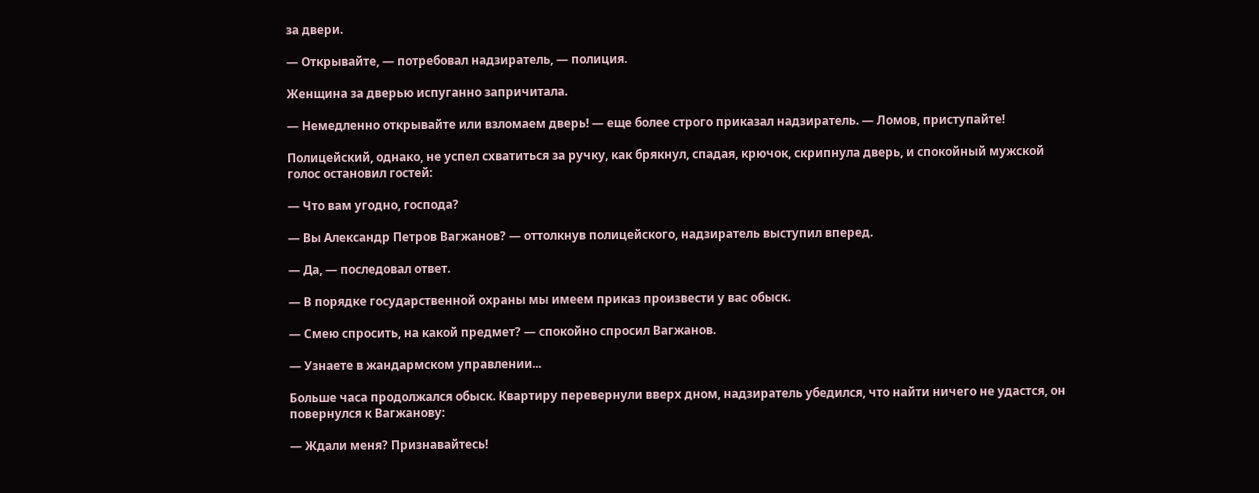за двери.

— Открывайте, — потребовал надзиратель, — полиция.

Женщина за дверью испуганно запричитала.

— Немедленно открывайте или взломаем дверь! — еще более строго приказал надзиратель. — Ломов, приступайте!

Полицейский, однако, не успел схватиться за ручку, как брякнул, спадая, крючок, скрипнула дверь, и спокойный мужской голос остановил гостей:

— Что вам угодно, господа?

— Вы Александр Петров Вагжанов? — оттолкнув полицейского, надзиратель выступил вперед.

— Да, — последовал ответ.

— В порядке государственной охраны мы имеем приказ произвести у вас обыск.

— Смею спросить, на какой предмет? — спокойно спросил Вагжанов.

— Узнаете в жандармском управлении...

Больше часа продолжался обыск. Квартиру перевернули вверх дном, надзиратель убедился, что найти ничего не удастся, он повернулся к Вагжанову:

— Ждали меня? Признавайтесь!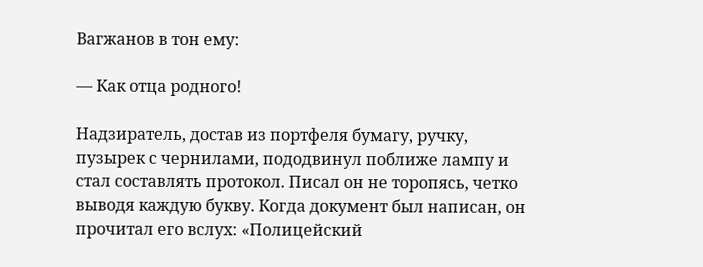Вагжанов в тон ему:

— Как отца родного!

Надзиратель, достав из портфеля бумагу, ручку, пузырек с чернилами, пододвинул поближе лампу и стал составлять протокол. Писал он не торопясь, четко выводя каждую букву. Когда документ был написан, он прочитал его вслух: «Полицейский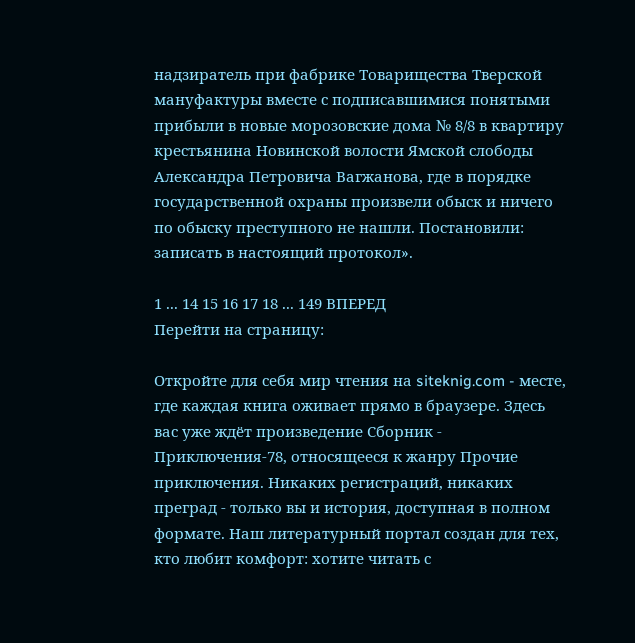надзиратель при фабрике Товарищества Тверской мануфактуры вместе с подписавшимися понятыми прибыли в новые морозовские дома № 8/8 в квартиру крестьянина Новинской волости Ямской слободы Александра Петровича Вагжанова, где в порядке государственной охраны произвели обыск и ничего по обыску преступного не нашли. Постановили: записать в настоящий протокол».

1 ... 14 15 16 17 18 ... 149 ВПЕРЕД
Перейти на страницу:

Откройте для себя мир чтения на siteknig.com - месте, где каждая книга оживает прямо в браузере. Здесь вас уже ждёт произведение Сборник - Приключения-78, относящееся к жанру Прочие приключения. Никаких регистраций, никаких преград - только вы и история, доступная в полном формате. Наш литературный портал создан для тех, кто любит комфорт: хотите читать с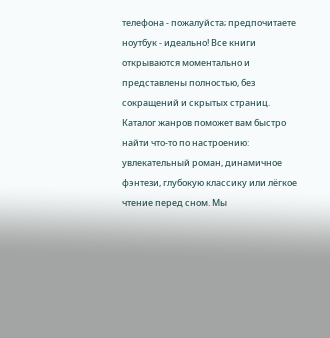телефона - пожалуйста; предпочитаете ноутбук - идеально! Все книги открываются моментально и представлены полностью, без сокращений и скрытых страниц. Каталог жанров поможет вам быстро найти что-то по настроению: увлекательный роман, динамичное фэнтези, глубокую классику или лёгкое чтение перед сном. Мы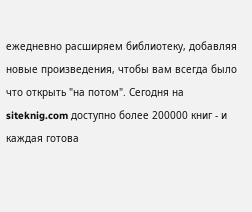ежедневно расширяем библиотеку, добавляя новые произведения, чтобы вам всегда было что открыть "на потом". Сегодня на siteknig.com доступно более 200000 книг - и каждая готова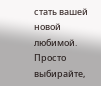стать вашей новой любимой. Просто выбирайте,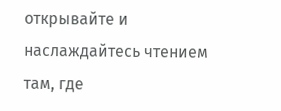открывайте и наслаждайтесь чтением там, где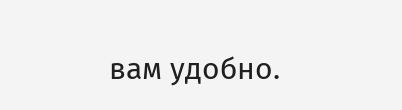вам удобно.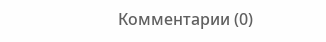Комментарии (0)